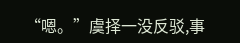“嗯。”虞择一没反驳,事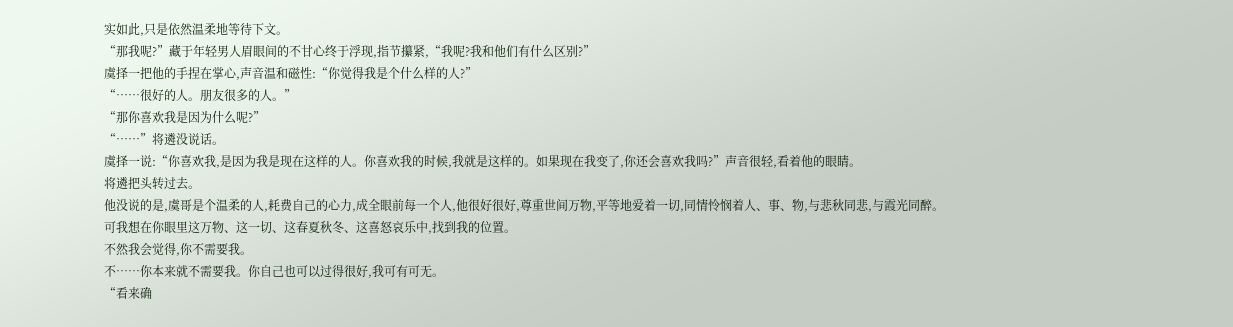实如此,只是依然温柔地等待下文。
“那我呢?”藏于年轻男人眉眼间的不甘心终于浮现,指节攥紧,“我呢?我和他们有什么区别?”
虞择一把他的手捏在掌心,声音温和磁性:“你觉得我是个什么样的人?”
“……很好的人。朋友很多的人。”
“那你喜欢我是因为什么呢?”
“……”将遴没说话。
虞择一说:“你喜欢我,是因为我是现在这样的人。你喜欢我的时候,我就是这样的。如果现在我变了,你还会喜欢我吗?”声音很轻,看着他的眼睛。
将遴把头转过去。
他没说的是,虞哥是个温柔的人,耗费自己的心力,成全眼前每一个人,他很好很好,尊重世间万物,平等地爱着一切,同情怜悯着人、事、物,与悲秋同悲,与霞光同醉。
可我想在你眼里这万物、这一切、这春夏秋冬、这喜怒哀乐中,找到我的位置。
不然我会觉得,你不需要我。
不……你本来就不需要我。你自己也可以过得很好,我可有可无。
“看来确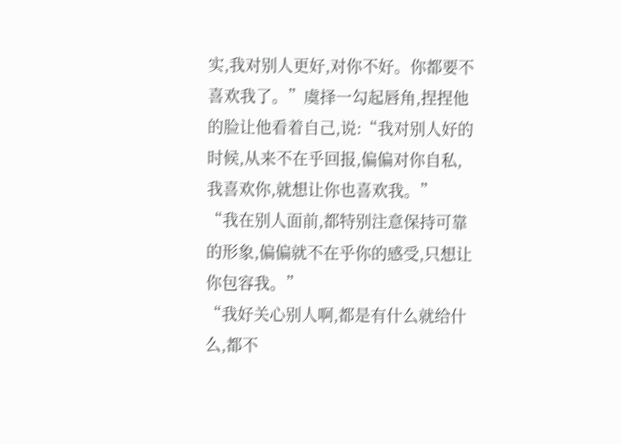实,我对别人更好,对你不好。你都要不喜欢我了。”虞择一勾起唇角,捏捏他的脸让他看着自己,说:“我对别人好的时候,从来不在乎回报,偏偏对你自私,我喜欢你,就想让你也喜欢我。”
“我在别人面前,都特别注意保持可靠的形象,偏偏就不在乎你的感受,只想让你包容我。”
“我好关心别人啊,都是有什么就给什么,都不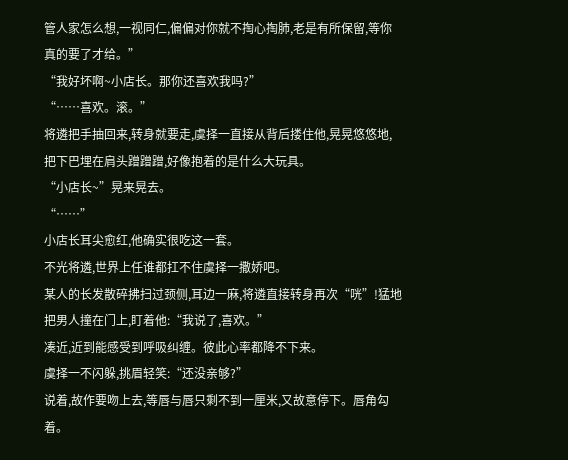管人家怎么想,一视同仁,偏偏对你就不掏心掏肺,老是有所保留,等你真的要了才给。”
“我好坏啊~小店长。那你还喜欢我吗?”
“……喜欢。滚。”
将遴把手抽回来,转身就要走,虞择一直接从背后搂住他,晃晃悠悠地,把下巴埋在肩头蹭蹭蹭,好像抱着的是什么大玩具。
“小店长~”晃来晃去。
“……”
小店长耳尖愈红,他确实很吃这一套。
不光将遴,世界上任谁都扛不住虞择一撒娇吧。
某人的长发散碎拂扫过颈侧,耳边一麻,将遴直接转身再次“咣”!猛地把男人撞在门上,盯着他:“我说了,喜欢。”
凑近,近到能感受到呼吸纠缠。彼此心率都降不下来。
虞择一不闪躲,挑眉轻笑:“还没亲够?”
说着,故作要吻上去,等唇与唇只剩不到一厘米,又故意停下。唇角勾着。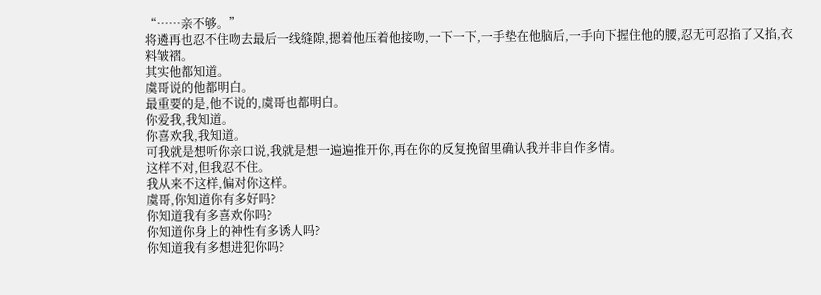“……亲不够。”
将遴再也忍不住吻去最后一线缝隙,摁着他压着他接吻,一下一下,一手垫在他脑后,一手向下握住他的腰,忍无可忍掐了又掐,衣料皱褶。
其实他都知道。
虞哥说的他都明白。
最重要的是,他不说的,虞哥也都明白。
你爱我,我知道。
你喜欢我,我知道。
可我就是想听你亲口说,我就是想一遍遍推开你,再在你的反复挽留里确认我并非自作多情。
这样不对,但我忍不住。
我从来不这样,偏对你这样。
虞哥,你知道你有多好吗?
你知道我有多喜欢你吗?
你知道你身上的神性有多诱人吗?
你知道我有多想进犯你吗?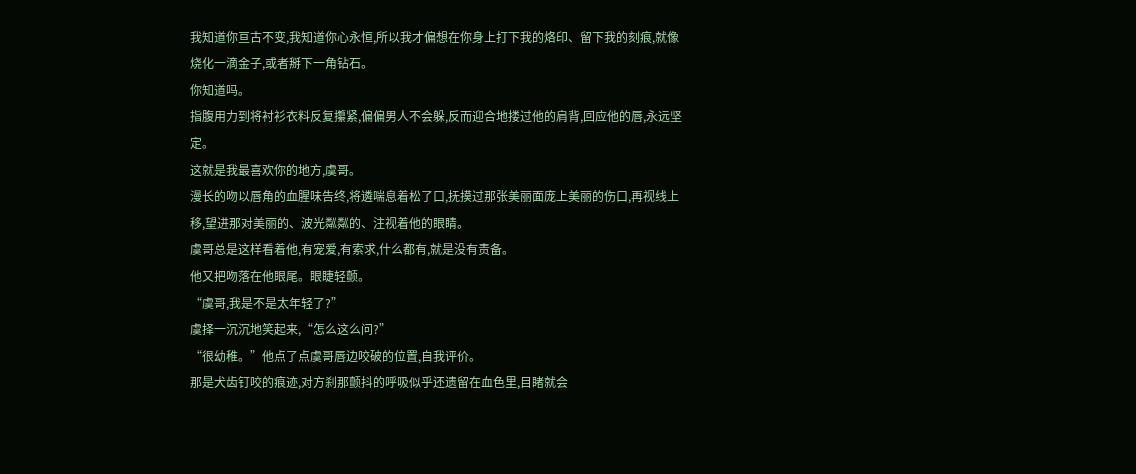我知道你亘古不变,我知道你心永恒,所以我才偏想在你身上打下我的烙印、留下我的刻痕,就像烧化一滴金子,或者掰下一角钻石。
你知道吗。
指腹用力到将衬衫衣料反复攥紧,偏偏男人不会躲,反而迎合地搂过他的肩背,回应他的唇,永远坚定。
这就是我最喜欢你的地方,虞哥。
漫长的吻以唇角的血腥味告终,将遴喘息着松了口,抚摸过那张美丽面庞上美丽的伤口,再视线上移,望进那对美丽的、波光粼粼的、注视着他的眼睛。
虞哥总是这样看着他,有宠爱,有索求,什么都有,就是没有责备。
他又把吻落在他眼尾。眼睫轻颤。
“虞哥,我是不是太年轻了?”
虞择一沉沉地笑起来,“怎么这么问?”
“很幼稚。”他点了点虞哥唇边咬破的位置,自我评价。
那是犬齿钉咬的痕迹,对方刹那颤抖的呼吸似乎还遗留在血色里,目睹就会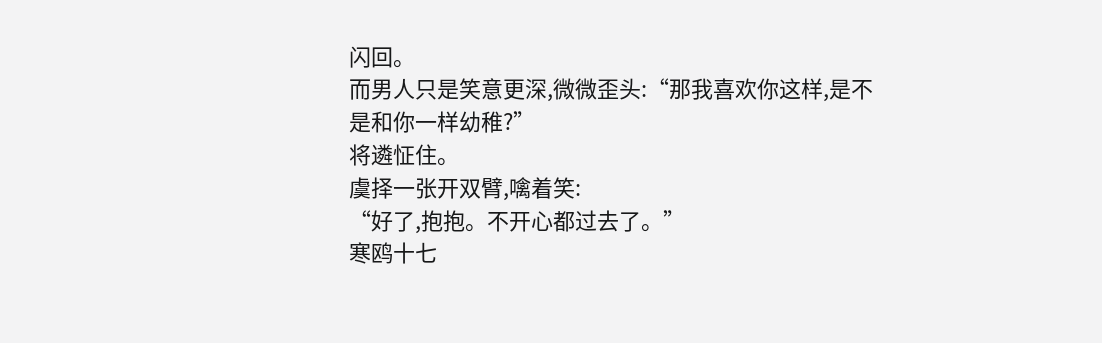闪回。
而男人只是笑意更深,微微歪头:“那我喜欢你这样,是不是和你一样幼稚?”
将遴怔住。
虞择一张开双臂,噙着笑:
“好了,抱抱。不开心都过去了。”
寒鸥十七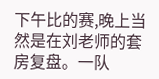下午比的赛,晚上当然是在刘老师的套房复盘。一队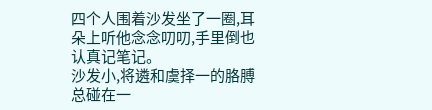四个人围着沙发坐了一圈,耳朵上听他念念叨叨,手里倒也认真记笔记。
沙发小,将遴和虞择一的胳膊总碰在一